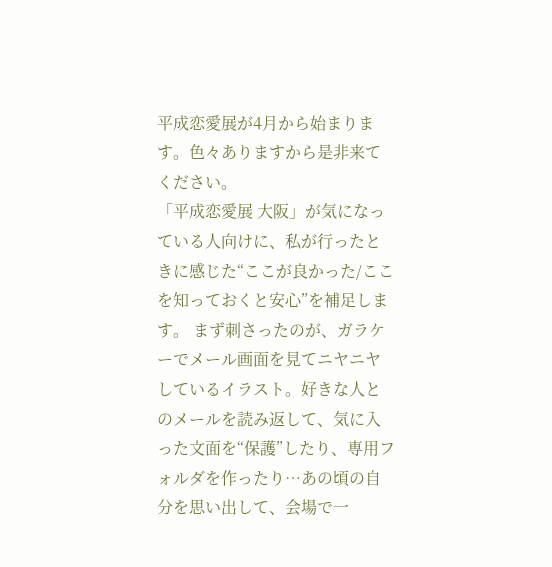平成恋愛展が4月から始まります。色々ありますから是非来てください。
「平成恋愛展 大阪」が気になっている人向けに、私が行ったときに感じた“ここが良かった/ここを知っておくと安心”を補足します。 まず刺さったのが、ガラケーでメール画面を見てニヤニヤしているイラスト。好きな人とのメールを読み返して、気に入った文面を“保護”したり、専用フォルダを作ったり…あの頃の自分を思い出して、会場で一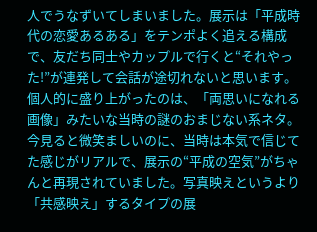人でうなずいてしまいました。展示は「平成時代の恋愛あるある」をテンポよく追える構成で、友だち同士やカップルで行くと“それやった!”が連発して会話が途切れないと思います。 個人的に盛り上がったのは、「両思いになれる画像」みたいな当時の謎のおまじない系ネタ。今見ると微笑ましいのに、当時は本気で信じてた感じがリアルで、展示の“平成の空気”がちゃんと再現されていました。写真映えというより「共感映え」するタイプの展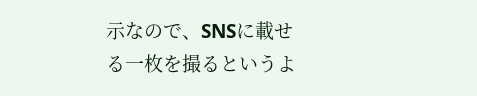示なので、SNSに載せる一枚を撮るというよ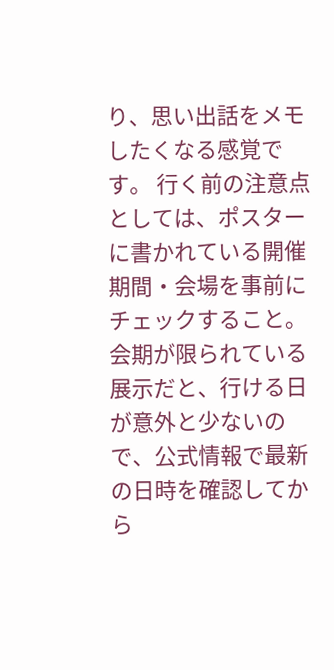り、思い出話をメモしたくなる感覚です。 行く前の注意点としては、ポスターに書かれている開催期間・会場を事前にチェックすること。会期が限られている展示だと、行ける日が意外と少ないので、公式情報で最新の日時を確認してから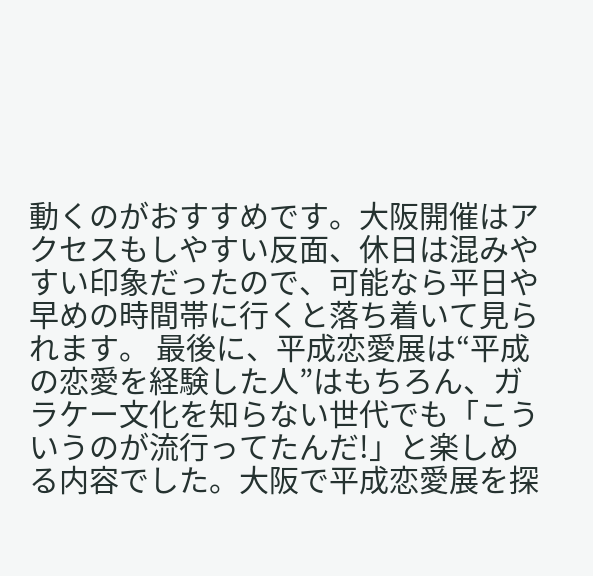動くのがおすすめです。大阪開催はアクセスもしやすい反面、休日は混みやすい印象だったので、可能なら平日や早めの時間帯に行くと落ち着いて見られます。 最後に、平成恋愛展は“平成の恋愛を経験した人”はもちろん、ガラケー文化を知らない世代でも「こういうのが流行ってたんだ!」と楽しめる内容でした。大阪で平成恋愛展を探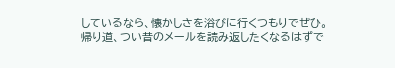しているなら、懐かしさを浴びに行くつもりでぜひ。帰り道、つい昔のメールを読み返したくなるはずで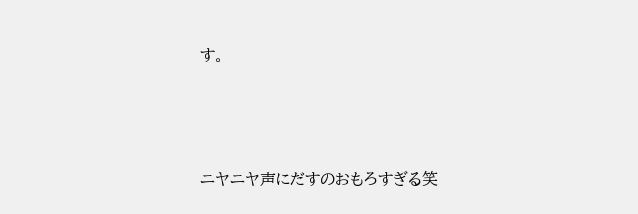す。





ニヤニヤ声にだすのおもろすぎる笑